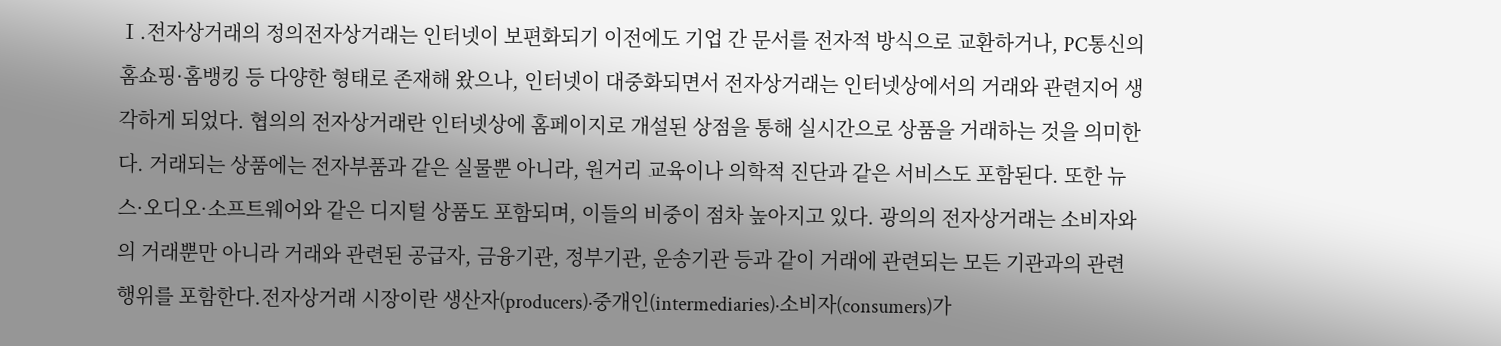Ⅰ.전자상거래의 정의전자상거래는 인터넷이 보편화되기 이전에도 기업 간 문서를 전자적 방식으로 교환하거나, PC통신의 홈쇼핑·홈뱅킹 등 다양한 형태로 존재해 왔으나, 인터넷이 대중화되면서 전자상거래는 인터넷상에서의 거래와 관련지어 생각하게 되었다. 협의의 전자상거래란 인터넷상에 홈페이지로 개설된 상점을 통해 실시간으로 상품을 거래하는 것을 의미한다. 거래되는 상품에는 전자부품과 같은 실물뿐 아니라, 원거리 교육이나 의학적 진단과 같은 서비스도 포함된다. 또한 뉴스·오디오·소프트웨어와 같은 디지털 상품도 포함되며, 이들의 비중이 점차 높아지고 있다. 광의의 전자상거래는 소비자와의 거래뿐만 아니라 거래와 관련된 공급자, 금융기관, 정부기관, 운송기관 등과 같이 거래에 관련되는 모든 기관과의 관련행위를 포함한다.전자상거래 시장이란 생산자(producers)·중개인(intermediaries)·소비자(consumers)가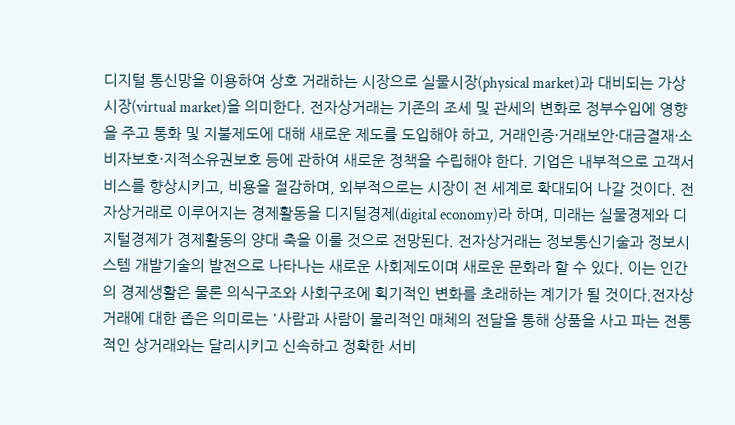디지털 통신망을 이용하여 상호 거래하는 시장으로 실물시장(physical market)과 대비되는 가상시장(virtual market)을 의미한다. 전자상거래는 기존의 조세 및 관세의 변화로 정부수입에 영향을 주고 통화 및 지불제도에 대해 새로운 제도를 도입해야 하고, 거래인증·거래보안·대금결재·소비자보호·지적소유권보호 등에 관하여 새로운 정책을 수립해야 한다. 기업은 내부적으로 고객서비스를 향상시키고, 비용을 절감하며, 외부적으로는 시장이 전 세계로 확대되어 나갈 것이다. 전자상거래로 이루어지는 경제활동을 디지털경제(digital economy)라 하며, 미래는 실물경제와 디지털경제가 경제활동의 양대 축을 이룰 것으로 전망된다. 전자상거래는 정보통신기술과 정보시스템 개발기술의 발전으로 나타나는 새로운 사회제도이며 새로운 문화라 할 수 있다. 이는 인간의 경제생활은 물론 의식구조와 사회구조에 획기적인 변화를 초래하는 계기가 될 것이다.전자상거래에 대한 좁은 의미로는 '사람과 사람이 물리적인 매체의 전달을 통해 상품을 사고 파는 전통적인 상거래와는 달리시키고 신속하고 정확한 서비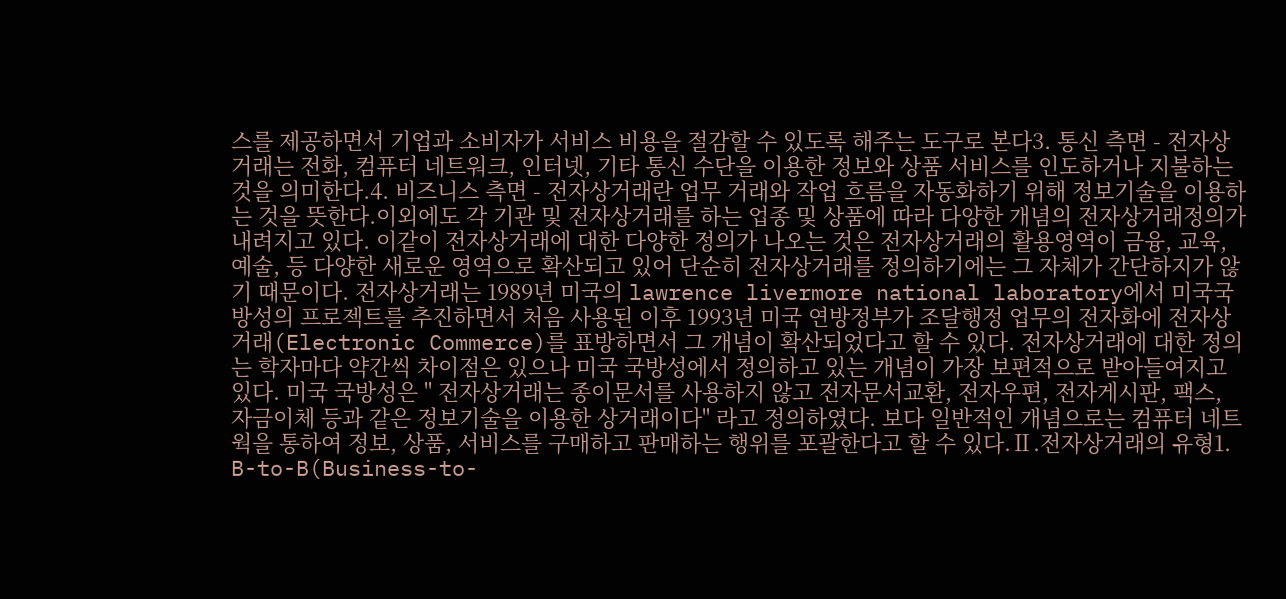스를 제공하면서 기업과 소비자가 서비스 비용을 절감할 수 있도록 해주는 도구로 본다3. 통신 측면 - 전자상거래는 전화, 컴퓨터 네트워크, 인터넷, 기타 통신 수단을 이용한 정보와 상품 서비스를 인도하거나 지불하는 것을 의미한다.4. 비즈니스 측면 - 전자상거래란 업무 거래와 작업 흐름을 자동화하기 위해 정보기술을 이용하는 것을 뜻한다.이외에도 각 기관 및 전자상거래를 하는 업종 및 상품에 따라 다양한 개념의 전자상거래정의가 내려지고 있다. 이같이 전자상거래에 대한 다양한 정의가 나오는 것은 전자상거래의 활용영역이 금융, 교육, 예술, 등 다양한 새로운 영역으로 확산되고 있어 단순히 전자상거래를 정의하기에는 그 자체가 간단하지가 않기 때문이다. 전자상거래는 1989년 미국의 lawrence livermore national laboratory에서 미국국방성의 프로젝트를 추진하면서 처음 사용된 이후 1993년 미국 연방정부가 조달행정 업무의 전자화에 전자상거래(Electronic Commerce)를 표방하면서 그 개념이 확산되었다고 할 수 있다. 전자상거래에 대한 정의는 학자마다 약간씩 차이점은 있으나 미국 국방성에서 정의하고 있는 개념이 가장 보편적으로 받아들여지고 있다. 미국 국방성은 " 전자상거래는 종이문서를 사용하지 않고 전자문서교환, 전자우편, 전자게시판, 팩스, 자금이체 등과 같은 정보기술을 이용한 상거래이다" 라고 정의하였다. 보다 일반적인 개념으로는 컴퓨터 네트웍을 통하여 정보, 상품, 서비스를 구매하고 판매하는 행위를 포괄한다고 할 수 있다.Ⅱ.전자상거래의 유형1. B-to-B(Business-to-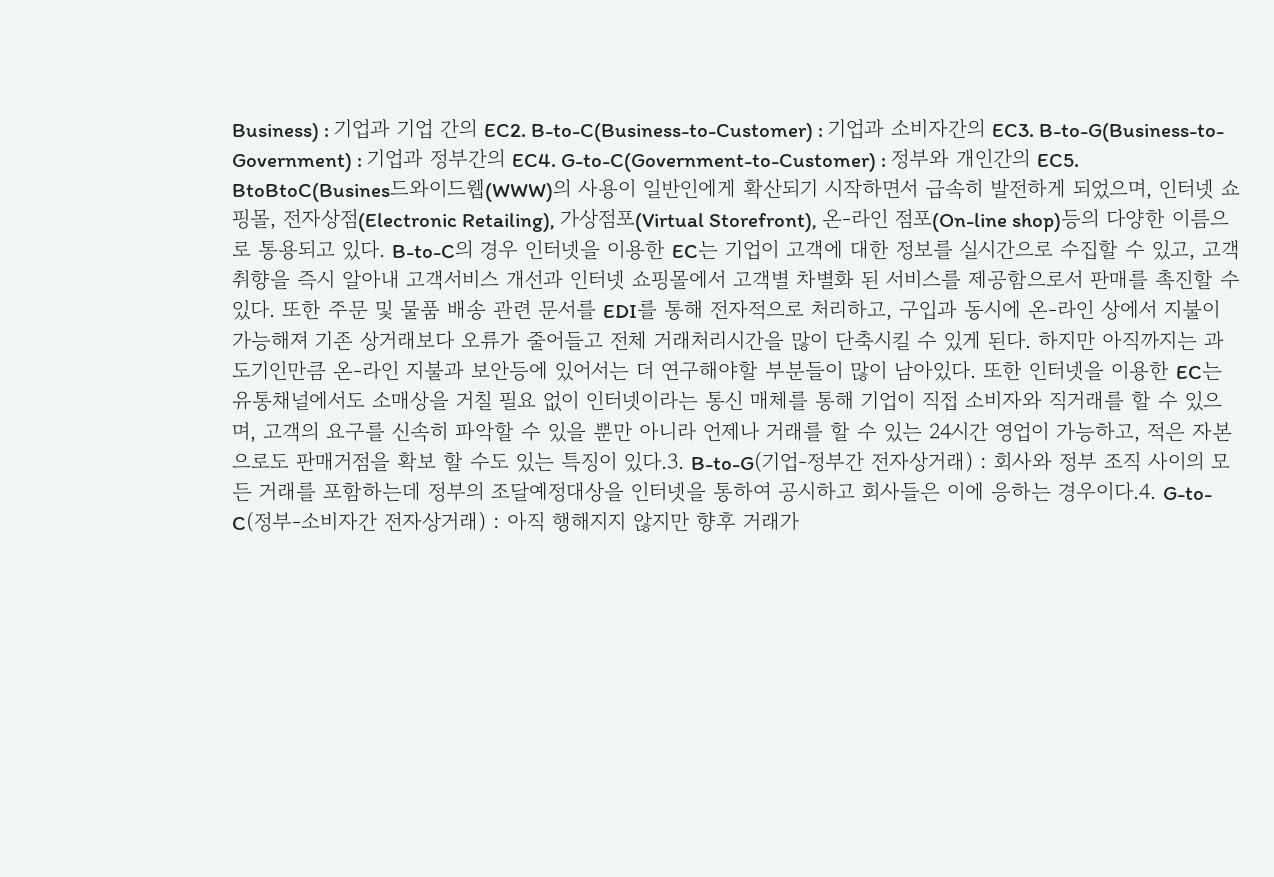Business) : 기업과 기업 간의 EC2. B-to-C(Business-to-Customer) : 기업과 소비자간의 EC3. B-to-G(Business-to-Government) : 기업과 정부간의 EC4. G-to-C(Government-to-Customer) : 정부와 개인간의 EC5. BtoBtoC(Busines드와이드웹(WWW)의 사용이 일반인에게 확산되기 시작하면서 급속히 발전하게 되었으며, 인터넷 쇼핑몰, 전자상점(Electronic Retailing), 가상점포(Virtual Storefront), 온-라인 점포(On-line shop)등의 다양한 이름으로 통용되고 있다. B-to-C의 경우 인터넷을 이용한 EC는 기업이 고객에 대한 정보를 실시간으로 수집할 수 있고, 고객취향을 즉시 알아내 고객서비스 개선과 인터넷 쇼핑몰에서 고객별 차별화 된 서비스를 제공함으로서 판매를 촉진할 수 있다. 또한 주문 및 물품 배송 관련 문서를 EDI를 통해 전자적으로 처리하고, 구입과 동시에 온-라인 상에서 지불이 가능해져 기존 상거래보다 오류가 줄어들고 전체 거래처리시간을 많이 단축시킬 수 있게 된다. 하지만 아직까지는 과도기인만큼 온-라인 지불과 보안등에 있어서는 더 연구해야할 부분들이 많이 남아있다. 또한 인터넷을 이용한 EC는 유통채널에서도 소매상을 거칠 필요 없이 인터넷이라는 통신 매체를 통해 기업이 직접 소비자와 직거래를 할 수 있으며, 고객의 요구를 신속히 파악할 수 있을 뿐만 아니라 언제나 거래를 할 수 있는 24시간 영업이 가능하고, 적은 자본으로도 판매거점을 확보 할 수도 있는 특징이 있다.3. B-to-G(기업-정부간 전자상거래) : 회사와 정부 조직 사이의 모든 거래를 포함하는데 정부의 조달예정대상을 인터넷을 통하여 공시하고 회사들은 이에 응하는 경우이다.4. G-to-C(정부-소비자간 전자상거래) : 아직 행해지지 않지만 향후 거래가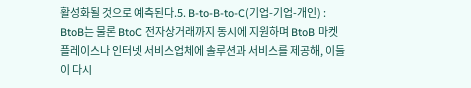활성화될 것으로 예측된다.5. B-to-B-to-C(기업-기업-개인) : BtoB는 물론 BtoC 전자상거래까지 동시에 지원하며 BtoB 마켓플레이스나 인터넷 서비스업체에 솔루션과 서비스를 제공해, 이들이 다시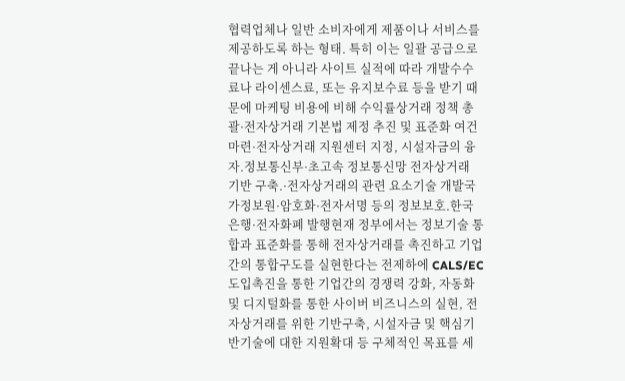협력업체나 일반 소비자에게 제품이나 서비스를 제공하도록 하는 형태. 특히 이는 일괄 공급으로 끝나는 게 아니라 사이트 실적에 따라 개발수수료나 라이센스료, 또는 유지보수료 등을 받기 때문에 마케팅 비용에 비해 수익률상거래 정책 총괄·전자상거래 기본법 제정 추진 및 표준화 여건 마련·전자상거래 지원센터 지정, 시설자금의 융자.정보통신부·초고속 정보통신망 전자상거래 기반 구축.·전자상거래의 관련 요소기술 개발국가정보원·암호화·전자서명 등의 정보보호.한국 은행·전자화폐 발행현재 정부에서는 정보기술 통합과 표준화를 통해 전자상거래를 촉진하고 기업간의 통합구도를 실현한다는 전제하에 CALS/EC 도입촉진을 통한 기업간의 경쟁력 강화, 자동화 및 디지털화를 통한 사이버 비즈니스의 실현, 전자상거래를 위한 기반구축, 시설자금 및 핵심기반기술에 대한 지원확대 등 구체적인 목표를 세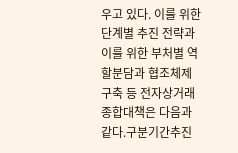우고 있다. 이를 위한 단계별 추진 전략과 이를 위한 부처별 역할분담과 협조체제 구축 등 전자상거래 종합대책은 다음과 같다.구분기간추진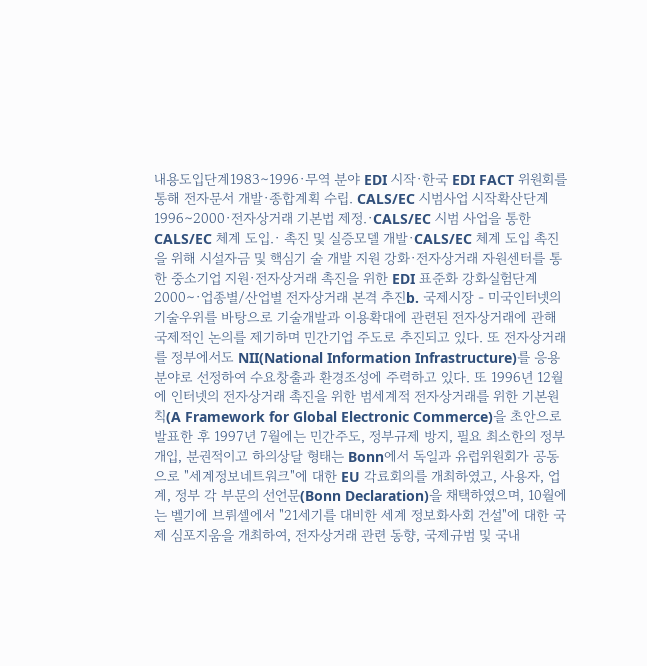내용도입단계1983∼1996·무역 분야 EDI 시작·한국 EDI FACT 위원회를 통해 전자문서 개발·종합계획 수립. CALS/EC 시범사업 시작확산단계1996∼2000·전자상거래 기본법 제정.·CALS/EC 시범 사업을 통한 CALS/EC 체계 도입.· 촉진 및 실증모델 개발·CALS/EC 체계 도입 촉진을 위해 시설자금 및 핵심기 술 개발 지원 강화·전자상거래 자원센터를 통한 중소기업 지원·전자상거래 촉진을 위한 EDI 표준화 강화실험단계2000∼·업종별/산업별 전자상거래 본격 추진b. 국제시장 - 미국인터넷의 기술우위를 바탕으로 기술개발과 이용확대에 관련된 전자상거래에 관해 국제적인 논의를 제기하며 민간기업 주도로 추진되고 있다. 또 전자상거래를 정부에서도 NII(National Information Infrastructure)를 응용분야로 선정하여 수요창출과 환경조성에 주력하고 있다. 또 1996년 12월에 인터넷의 전자상거래 촉진을 위한 범세계적 전자상거래를 위한 기본원칙(A Framework for Global Electronic Commerce)을 초안으로 발표한 후 1997년 7월에는 민간주도, 정부규제 방지, 필요 최소한의 정부 개입, 분권적이고 하의상달 형태는 Bonn에서 독일과 유럽위원회가 공동으로 "세계정보네트워크"에 대한 EU 각료회의를 개최하였고, 사용자, 업계, 정부 각 부문의 선언문(Bonn Declaration)을 채택하였으며, 10월에는 벨기에 브뤼셀에서 "21세기를 대비한 세계 정보화사회 건설"에 대한 국제 심포지움을 개최하여, 전자상거래 관련 동향, 국제규범 및 국내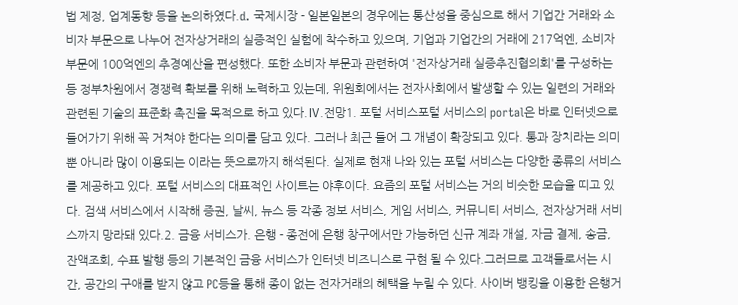법 제정, 업계동향 등을 논의하였다.d. 국제시장 - 일본일본의 경우에는 통산성을 중심으로 해서 기업간 거래와 소비자 부문으로 나누어 전자상거래의 실증적인 실험에 착수하고 있으며, 기업과 기업간의 거래에 217억엔, 소비자 부문에 100억엔의 추경예산을 편성했다. 또한 소비자 부문과 관련하여 '전자상거래 실증추진협의회'를 구성하는 등 정부차원에서 경쟁력 확보를 위해 노력하고 있는데, 위원회에서는 전자사회에서 발생할 수 있는 일련의 거래와 관련된 기술의 표준화 촉진을 목적으로 하고 있다.Ⅳ.전망1. 포털 서비스포털 서비스의 portal은 바로 인터넷으로 들어가기 위해 꼭 거쳐야 한다는 의미를 담고 있다. 그러나 최근 들어 그 개념이 확장되고 있다. 통과 장치라는 의미뿐 아니라 많이 이용되는 이라는 뜻으로까지 해석된다. 실제로 현재 나와 있는 포털 서비스는 다양한 종류의 서비스를 제공하고 있다. 포털 서비스의 대표적인 사이트는 야후이다. 요즘의 포털 서비스는 거의 비슷한 모습을 띠고 있다. 검색 서비스에서 시작해 증권, 날씨, 뉴스 등 각종 정보 서비스, 게임 서비스, 커뮤니티 서비스, 전자상거래 서비스까지 망라돼 있다.2. 금융 서비스가. 은행 - 종전에 은행 창구에서만 가능하던 신규 계좌 개설, 자금 결제, 송금, 잔액조회, 수표 발행 등의 기본적인 금융 서비스가 인터넷 비즈니스로 구현 될 수 있다.그러므로 고객들로서는 시간, 공간의 구애를 받지 않고 PC등을 통해 종이 없는 전자거래의 혜택을 누릴 수 있다. 사이버 뱅킹을 이용한 은행거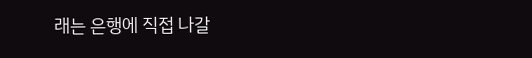래는 은행에 직접 나갈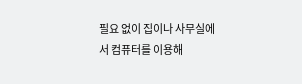필요 없이 집이나 사무실에서 컴퓨터를 이용해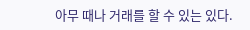아무 때나 거래를 할 수 있는 있다.